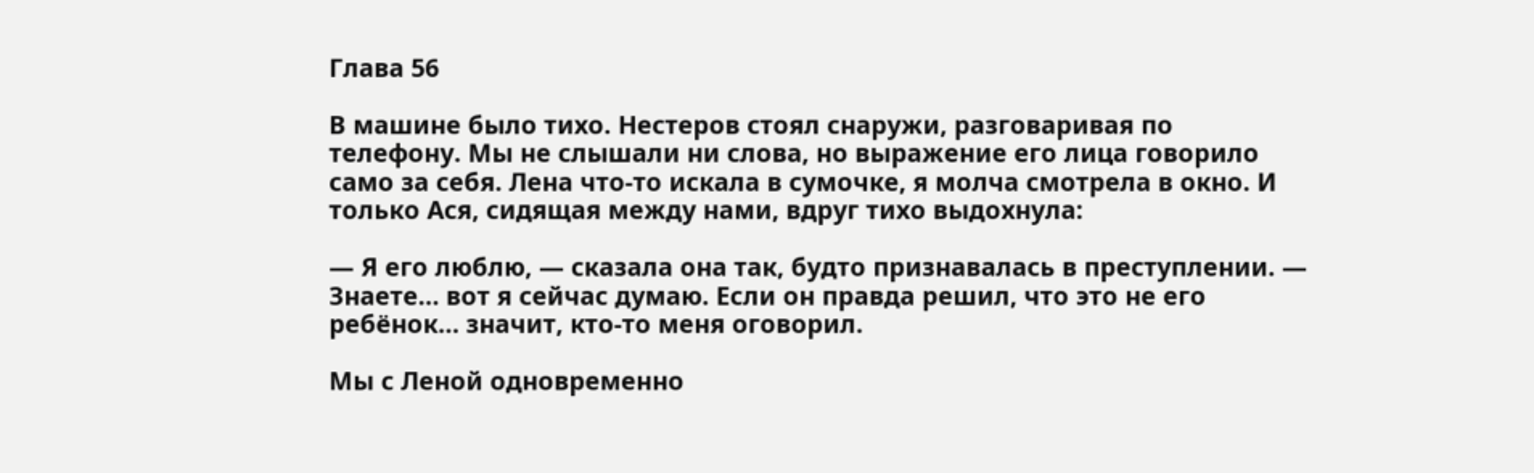Глава 56

В машине было тихо. Нестеров стоял снаружи, разговаривая по телефону. Мы не слышали ни слова, но выражение его лица говорило само за себя. Лена что-то искала в сумочке, я молча смотрела в окно. И только Ася, сидящая между нами, вдруг тихо выдохнула:

— Я его люблю, — сказала она так, будто признавалась в преступлении. — Знаете… вот я сейчас думаю. Если он правда решил, что это не его ребёнок… значит, кто-то меня оговорил.

Мы с Леной одновременно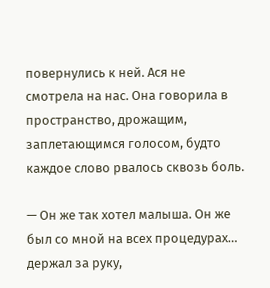повернулись к ней. Ася не смотрела на нас. Она говорила в пространство, дрожащим, заплетающимся голосом, будто каждое слово рвалось сквозь боль.

— Он же так хотел малыша. Он же был со мной на всех процедурах… держал за руку,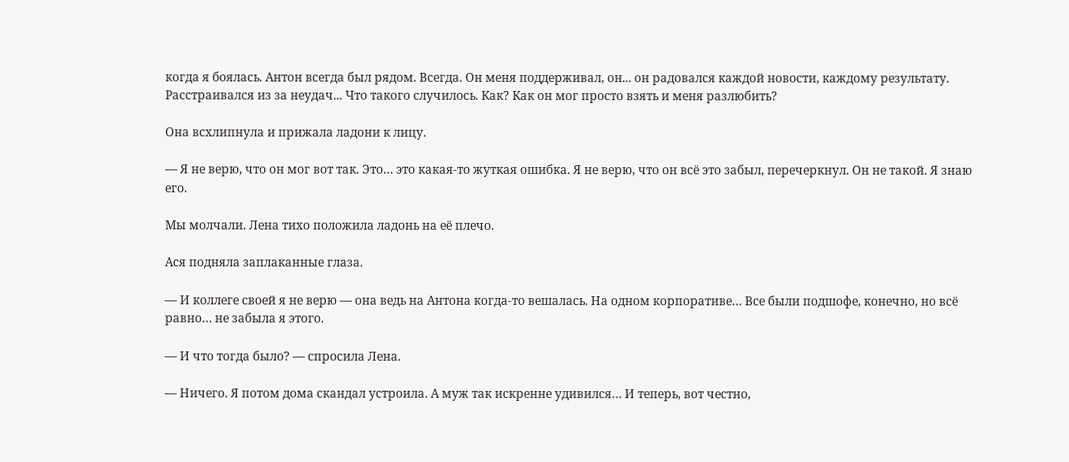когда я боялась. Антон всегда был рядом. Всегда. Он меня поддерживал, он... он радовался каждой новости, каждому результату. Расстраивался из за неудач... Что такого случилось. Как? Как он мог просто взять и меня разлюбить?

Она всхлипнула и прижала ладони к лицу.

— Я не верю, что он мог вот так. Это… это какая-то жуткая ошибка. Я не верю, что он всё это забыл, перечеркнул. Он не такой. Я знаю его.

Мы молчали. Лена тихо положила ладонь на её плечо.

Ася подняла заплаканные глаза.

— И коллеге своей я не верю — она ведь на Антона когда-то вешалась. На одном корпоративе… Все были подшофе, конечно, но всё равно… не забыла я этого.

— И что тогда было? — спросила Лена.

— Ничего. Я потом дома скандал устроила. А муж так искренне удивился… И теперь, вот честно,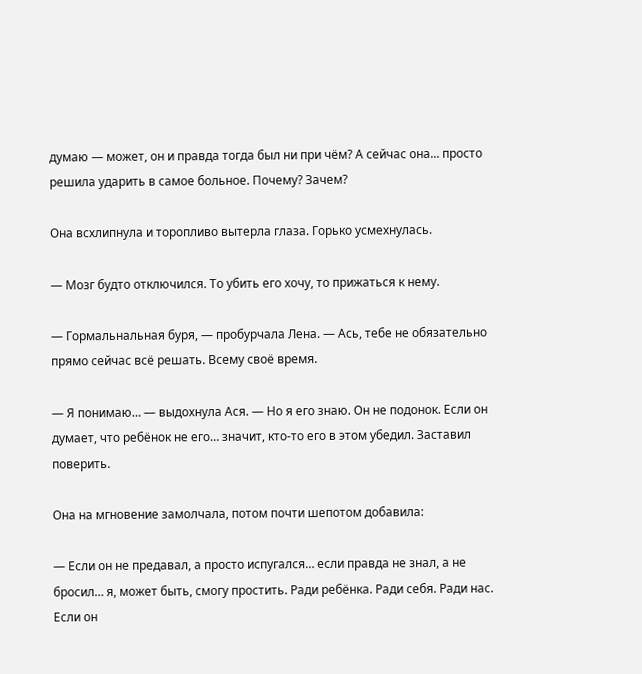думаю — может, он и правда тогда был ни при чём? А сейчас она... просто решила ударить в самое больное. Почему? Зачем?

Она всхлипнула и торопливо вытерла глаза. Горько усмехнулась.

— Мозг будто отключился. То убить его хочу, то прижаться к нему.

— Гормальнальная буря, — пробурчала Лена. — Ась, тебе не обязательно прямо сейчас всё решать. Всему своё время.

— Я понимаю… — выдохнула Ася. — Но я его знаю. Он не подонок. Если он думает, что ребёнок не его… значит, кто-то его в этом убедил. Заставил поверить.

Она на мгновение замолчала, потом почти шепотом добавила:

— Если он не предавал, а просто испугался… если правда не знал, а не бросил… я, может быть, смогу простить. Ради ребёнка. Ради себя. Ради нас. Если он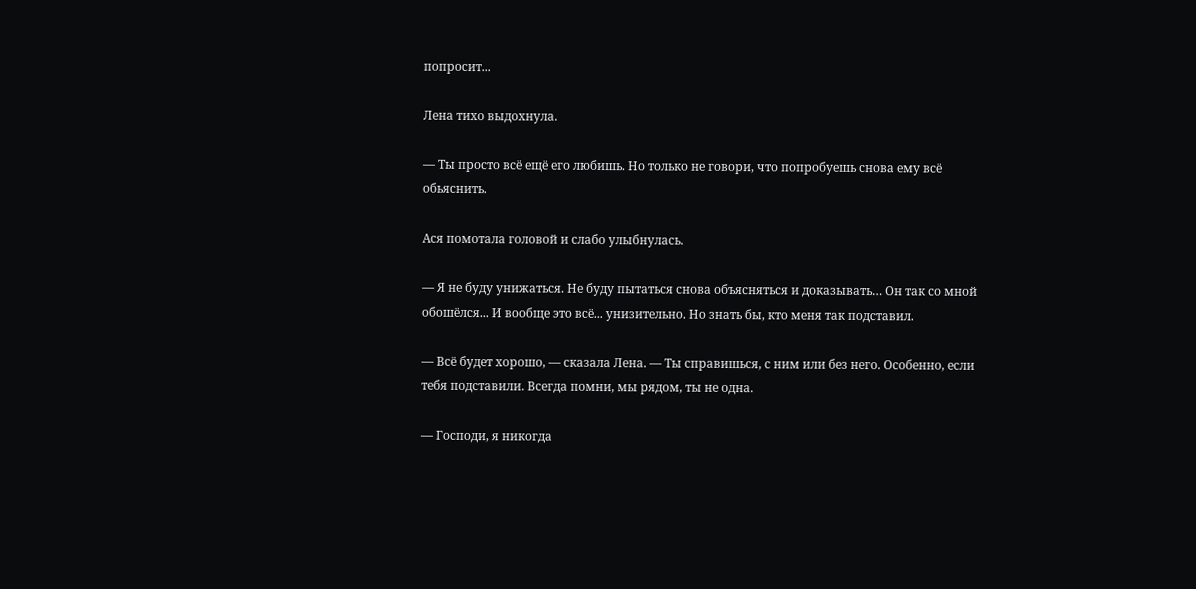попросит...

Лена тихо выдохнула.

— Ты просто всё ещё его любишь. Но только не говори, что попробуешь снова ему всё обьяснить.

Ася помотала головой и слабо улыбнулась.

— Я не буду унижаться. Не буду пытаться снова объясняться и доказывать… Он так со мной обошёлся... И вообще это всё... унизительно. Но знать бы, кто меня так подставил.

— Всё будет хорошо, — сказала Лена. — Ты справишься, с ним или без него. Особенно, если тебя подставили. Всегда помни, мы рядом, ты не одна.

— Господи, я никогда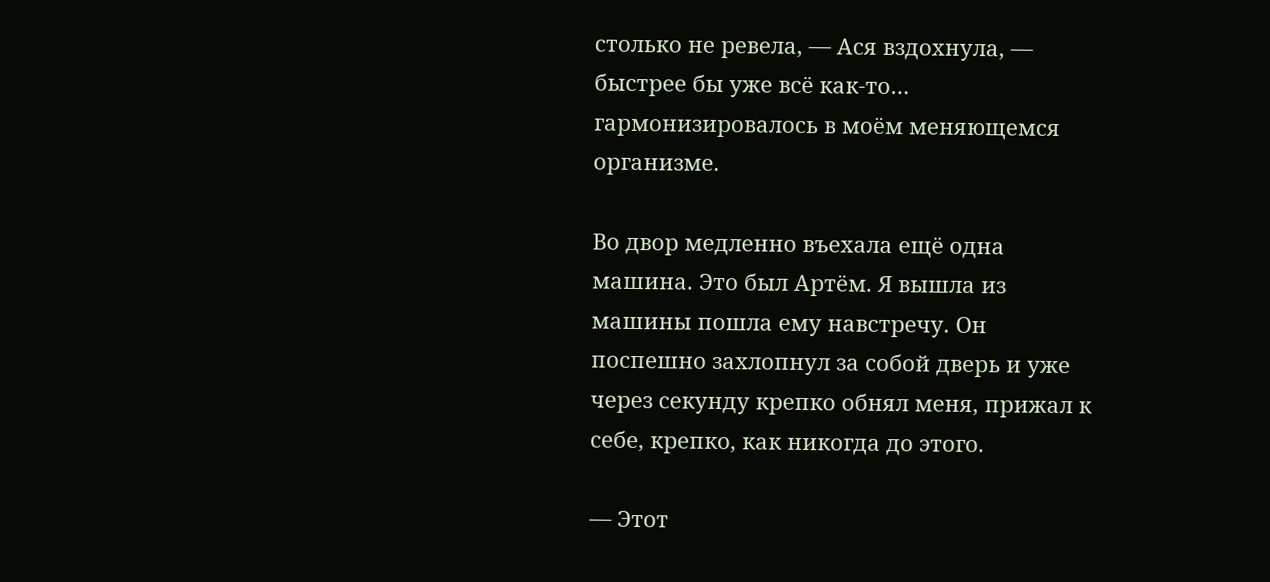столько не ревела, — Ася вздохнула, — быстрее бы уже всё как-то… гармонизировалось в моём меняющемся организме.

Во двор медленно въехала ещё одна машина. Это был Артём. Я вышла из машины пошла ему навстречу. Он поспешно захлопнул за собой дверь и уже через секунду крепко обнял меня, прижал к себе, крепко, как никогда до этого.

— Этот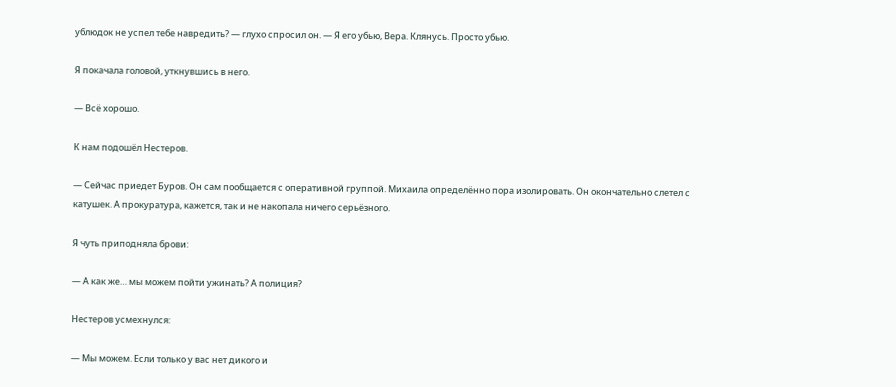ублюдок не успел тебе навредить? — глухо спросил он. — Я его убью, Вера. Клянусь. Просто убью.

Я покачала головой, уткнувшись в него.

— Всё хорошо.

К нам подошёл Нестеров.

— Сейчас приедет Буров. Он сам пообщается с оперативной группой. Михаила определённо пора изолировать. Он окончательно слетел с катушек. А прокуратура, кажется, так и не накопала ничего серьёзного.

Я чуть приподняла брови:

— А как же… мы можем пойти ужинать? А полиция?

Нестеров усмехнулся:

— Мы можем. Если только у вас нет дикого и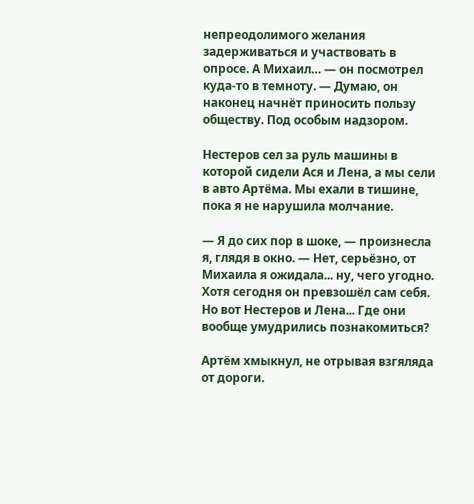непреодолимого желания задерживаться и участвовать в опросе. А Михаил… — он посмотрел куда-то в темноту. — Думаю, он наконец начнёт приносить пользу обществу. Под особым надзором.

Нестеров сел за руль машины в которой сидели Ася и Лена, а мы сели в авто Артёма. Мы ехали в тишине, пока я не нарушила молчание.

— Я до сих пор в шоке, — произнесла я, глядя в окно. — Нет, серьёзно, от Михаила я ожидала... ну, чего угодно. Хотя сегодня он превзошёл сам себя. Но вот Нестеров и Лена... Где они вообще умудрились познакомиться?

Артём хмыкнул, не отрывая взгяляда от дороги.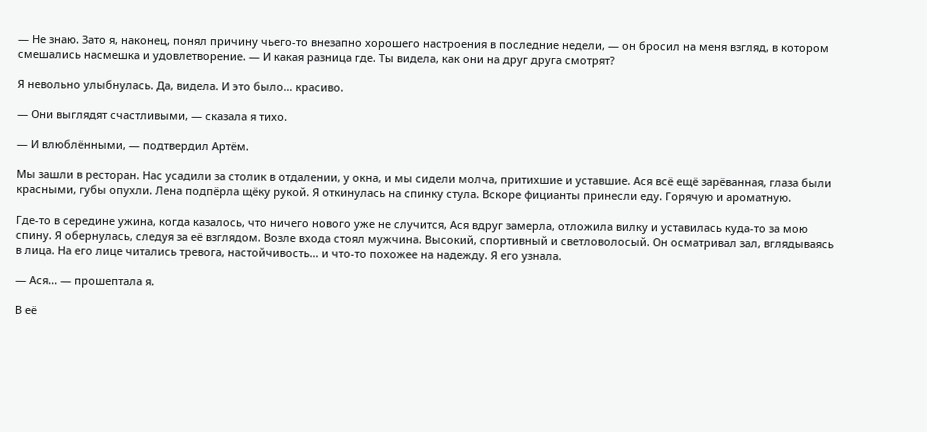— Не знаю. Зато я, наконец, понял причину чьего-то внезапно хорошего настроения в последние недели, — он бросил на меня взгляд, в котором смешались насмешка и удовлетворение. — И какая разница где. Ты видела, как они на друг друга смотрят?

Я невольно улыбнулась. Да, видела. И это было… красиво.

— Они выглядят счастливыми, — сказала я тихо.

— И влюблёнными, — подтвердил Артём.

Мы зашли в ресторан. Нас усадили за столик в отдалении, у окна, и мы сидели молча, притихшие и уставшие. Ася всё ещё зарёванная, глаза были красными, губы опухли. Лена подпёрла щёку рукой. Я откинулась на спинку стула. Вскоре фицианты принесли еду. Горячую и ароматную.

Где-то в середине ужина, когда казалось, что ничего нового уже не случится, Ася вдруг замерла, отложила вилку и уставилась куда-то за мою спину. Я обернулась, следуя за её взглядом. Возле входа стоял мужчина. Высокий, спортивный и светловолосый. Он осматривал зал, вглядываясь в лица. На его лице читались тревога, настойчивость… и что-то похожее на надежду. Я его узнала.

— Ася... — прошептала я.

В её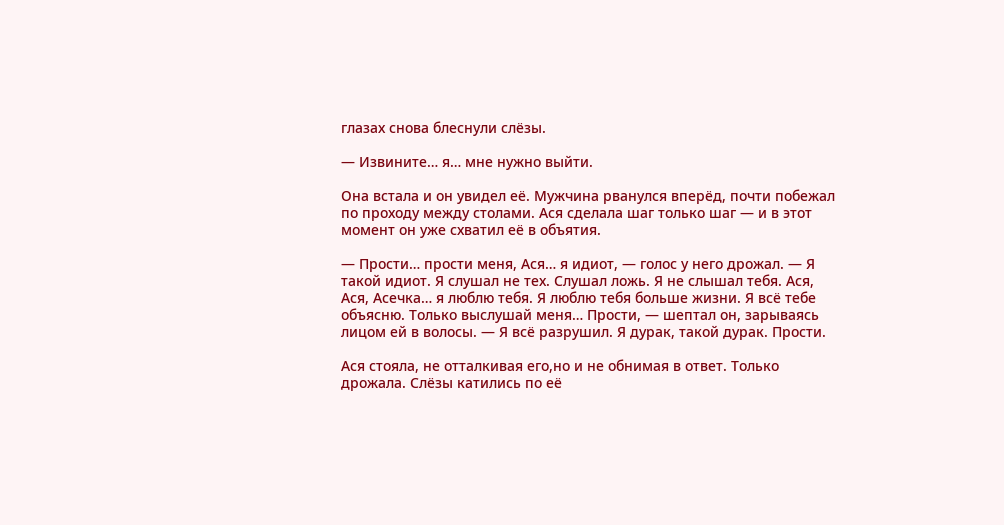глазах снова блеснули слёзы.

— Извините… я… мне нужно выйти.

Она встала и он увидел её. Мужчина рванулся вперёд, почти побежал по проходу между столами. Ася сделала шаг только шаг — и в этот момент он уже схватил её в объятия.

— Прости… прости меня, Ася… я идиот, — голос у него дрожал. — Я такой идиот. Я слушал не тех. Слушал ложь. Я не слышал тебя. Ася, Ася, Асечка… я люблю тебя. Я люблю тебя больше жизни. Я всё тебе объясню. Только выслушай меня… Прости, — шептал он, зарываясь лицом ей в волосы. — Я всё разрушил. Я дурак, такой дурак. Прости.

Ася стояла, не отталкивая его,но и не обнимая в ответ. Только дрожала. Слёзы катились по её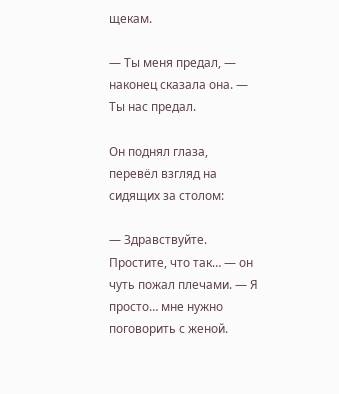щекам.

— Ты меня предал, — наконец сказала она. — Ты нас предал.

Он поднял глаза, перевёл взгляд на сидящих за столом:

— Здравствуйте. Простите, что так… — он чуть пожал плечами. — Я просто… мне нужно поговорить с женой.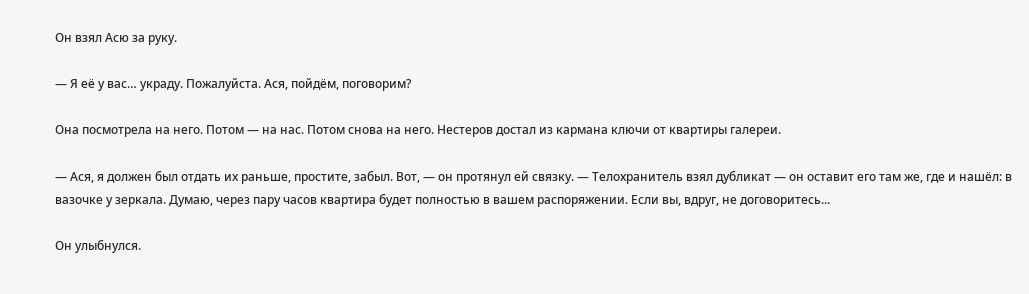Он взял Асю за руку.

— Я её у вас… украду. Пожалуйста. Ася, пойдём, поговорим?

Она посмотрела на него. Потом — на нас. Потом снова на него. Нестеров достал из кармана ключи от квартиры галереи.

— Ася, я должен был отдать их раньше, простите, забыл. Вот, — он протянул ей связку. — Телохранитель взял дубликат — он оставит его там же, где и нашёл: в вазочке у зеркала. Думаю, через пару часов квартира будет полностью в вашем распоряжении. Если вы, вдруг, не договоритесь...

Он улыбнулся.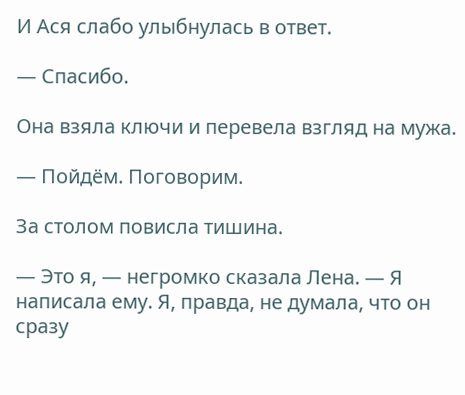И Ася слабо улыбнулась в ответ.

— Спасибо.

Она взяла ключи и перевела взгляд на мужа.

— Пойдём. Поговорим.

За столом повисла тишина.

— Это я, — негромко сказала Лена. — Я написала ему. Я, правда, не думала, что он сразу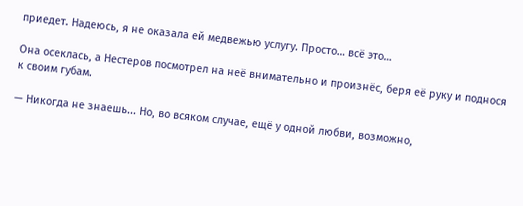приедет. Надеюсь, я не оказала ей медвежью услугу. Просто… всё это…

Она осеклась, а Нестеров посмотрел на неё внимательно и произнёс, беря её руку и поднося к своим губам.

— Никогда не знаешь... Но, во всяком случае, ещё у одной любви, возможно,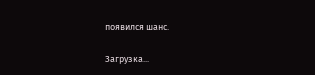появился шанс.

Загрузка...